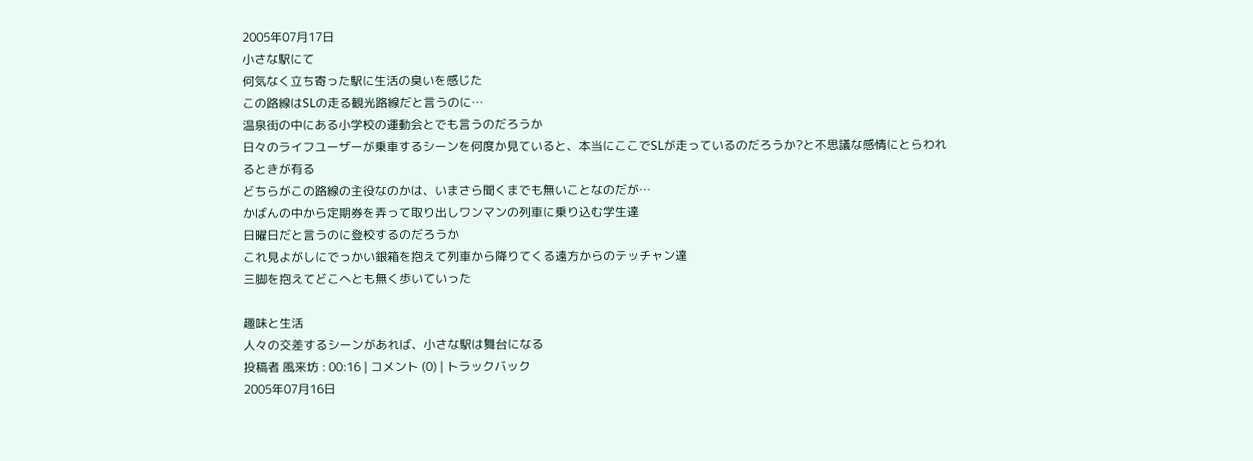2005年07月17日
小さな駅にて
何気なく立ち寄った駅に生活の臭いを感じた
この路線はSLの走る観光路線だと言うのに…
温泉街の中にある小学校の運動会とでも言うのだろうか
日々のライフユーザーが乗車するシーンを何度か見ていると、本当にここでSLが走っているのだろうか?と不思議な感情にとらわれるときが有る
どちらがこの路線の主役なのかは、いまさら聞くまでも無いことなのだが…
かばんの中から定期券を弄って取り出しワンマンの列車に乗り込む学生達
日曜日だと言うのに登校するのだろうか
これ見よがしにでっかい銀箱を抱えて列車から降りてくる遠方からのテッチャン達
三脚を抱えてどこへとも無く歩いていった

趣味と生活
人々の交差するシーンがあれば、小さな駅は舞台になる
投稿者 風来坊 : 00:16 | コメント (0) | トラックバック
2005年07月16日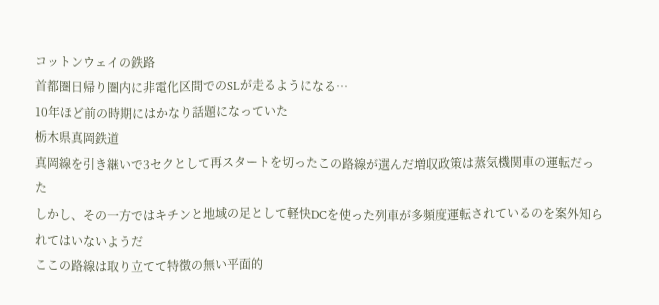コットンウェイの鉄路
首都圏日帰り圏内に非電化区間でのSLが走るようになる…
10年ほど前の時期にはかなり話題になっていた
栃木県真岡鉄道
真岡線を引き継いで3セクとして再スタートを切ったこの路線が選んだ増収政策は蒸気機関車の運転だった
しかし、その一方ではキチンと地域の足として軽快DCを使った列車が多頻度運転されているのを案外知られてはいないようだ
ここの路線は取り立てて特徴の無い平面的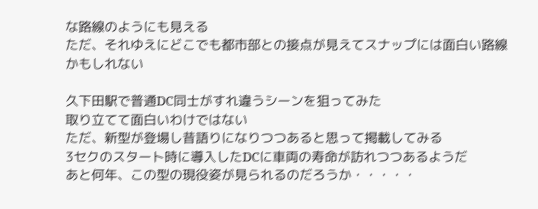な路線のようにも見える
ただ、それゆえにどこでも都市部との接点が見えてスナップには面白い路線かもしれない

久下田駅で普通DC同士がすれ違うシーンを狙ってみた
取り立てて面白いわけではない
ただ、新型が登場し昔語りになりつつあると思って掲載してみる
3セクのスタート時に導入したDCに車両の寿命が訪れつつあるようだ
あと何年、この型の現役姿が見られるのだろうか・・・・・